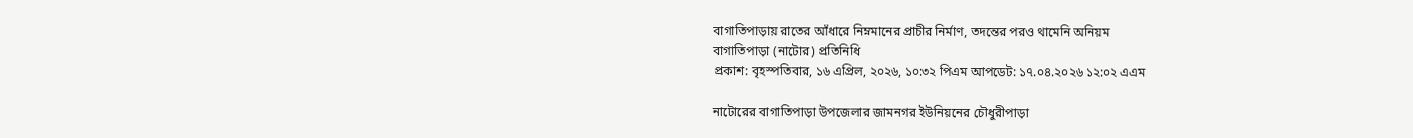বাগাতিপাড়ায় রাতের আঁধারে নিম্নমানের প্রাচীর নির্মাণ, তদন্তের পরও থামেনি অনিয়ম
বাগাতিপাড়া (নাটোর) প্রতিনিধি
প্রকাশ: বৃহস্পতিবার, ১৬ এপ্রিল, ২০২৬, ১০:৩২ পিএম আপডেট: ১৭.০৪.২০২৬ ১২:০২ এএম

নাটোরের বাগাতিপাড়া উপজেলার জামনগর ইউনিয়নের চৌধুরীপাড়া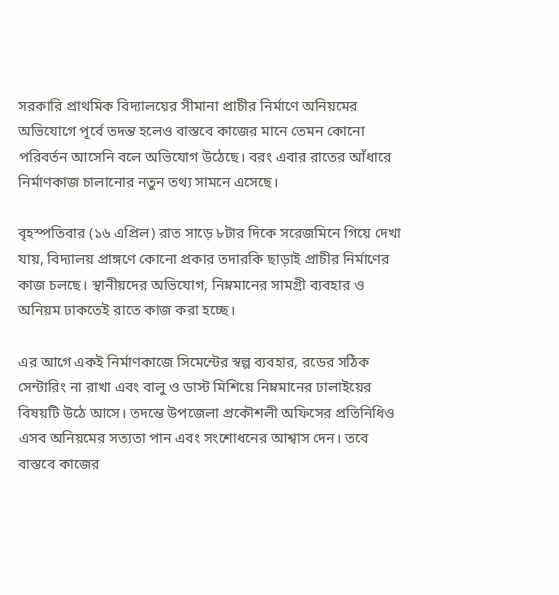সরকারি প্রাথমিক বিদ্যালয়ের সীমানা প্রাচীর নির্মাণে অনিয়মের অভিযোগে পূর্বে তদন্ত হলেও বাস্তবে কাজের মানে তেমন কোনো পরিবর্তন আসেনি বলে অভিযোগ উঠেছে। বরং এবার রাতের আঁধারে নির্মাণকাজ চালানোর নতুন তথ্য সামনে এসেছে।

বৃহস্পতিবার (১৬ এপ্রিল) রাত সাড়ে ৮টার দিকে সরেজমিনে গিয়ে দেখা যায়, বিদ্যালয় প্রাঙ্গণে কোনো প্রকার তদারকি ছাড়াই প্রাচীর নির্মাণের কাজ চলছে। স্থানীয়দের অভিযোগ, নিম্নমানের সামগ্রী ব্যবহার ও অনিয়ম ঢাকতেই রাতে কাজ করা হচ্ছে।

এর আগে একই নির্মাণকাজে সিমেন্টের স্বল্প ব্যবহার, রডের সঠিক সেন্টারিং না রাখা এবং বালু ও ডাস্ট মিশিয়ে নিম্নমানের ঢালাইয়ের বিষয়টি উঠে আসে। তদন্তে উপজেলা প্রকৌশলী অফিসের প্রতিনিধিও এসব অনিয়মের সত্যতা পান এবং সংশোধনের আশ্বাস দেন। তবে বাস্তবে কাজের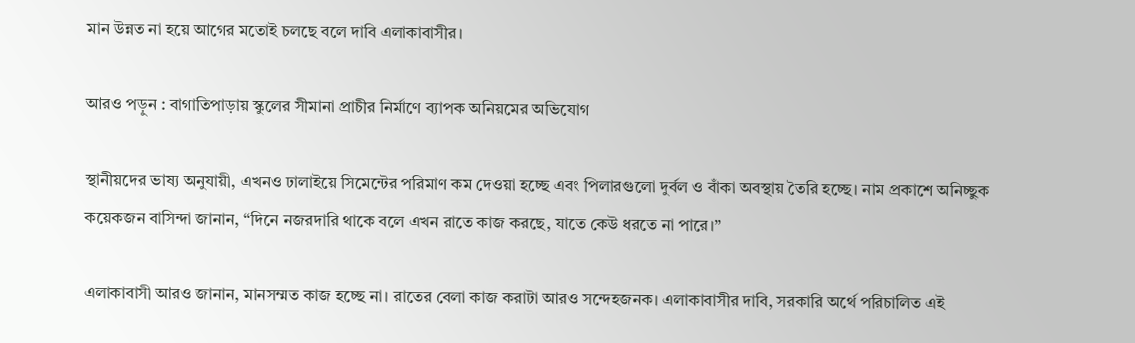মান উন্নত না হয়ে আগের মতোই চলছে বলে দাবি এলাকাবাসীর।

আরও পড়ুন : বাগাতিপাড়ায় স্কুলের সীমানা প্রাচীর নির্মাণে ব্যাপক অনিয়মের অভিযোগ

স্থানীয়দের ভাষ্য অনুযায়ী, এখনও ঢালাইয়ে সিমেন্টের পরিমাণ কম দেওয়া হচ্ছে এবং পিলারগুলো দুর্বল ও বাঁকা অবস্থায় তৈরি হচ্ছে। নাম প্রকাশে অনিচ্ছুক কয়েকজন বাসিন্দা জানান, “দিনে নজরদারি থাকে বলে এখন রাতে কাজ করছে, যাতে কেউ ধরতে না পারে।”

এলাকাবাসী আরও জানান, মানসম্মত কাজ হচ্ছে না। রাতের বেলা কাজ করাটা আরও সন্দেহজনক। এলাকাবাসীর দাবি, সরকারি অর্থে পরিচালিত এই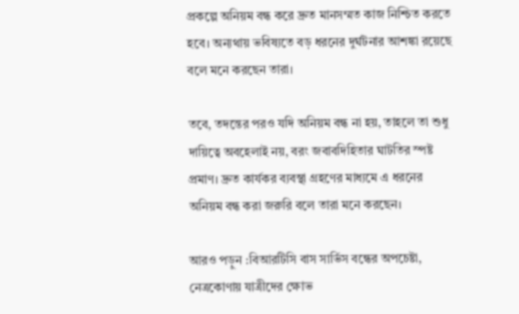প্রকল্পে অনিয়ম বন্ধ করে দ্রুত মানসম্মত কাজ নিশ্চিত করতে হবে। অন্যথায় ভবিষ্যতে বড় ধরনের দুর্ঘটনার আশঙ্কা রয়েছে বলে মনে করছেন তারা।

তবে, তদন্তের পরও যদি অনিয়ম বন্ধ না হয়, তাহলে তা শুধু দায়িত্বে অবহেলাই নয়, বরং জবাবদিহিতার ঘাটতির স্পষ্ট প্রমাণ। দ্রুত কার্যকর ব্যবস্থা গ্রহণের মাধ্যমে এ ধরনের অনিয়ম বন্ধ করা জরুরি বলে তারা মনে করছেন।

আরও পড়ুন :বিআরটিসি বাস সার্ভিস বন্ধের অপচেষ্টা, নেত্রকোণায় যাত্রীদের ক্ষোভ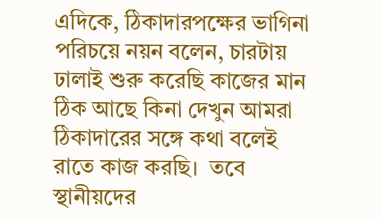এদিকে, ঠিকাদারপক্ষের ভাগিনা পরিচয়ে নয়ন বলেন, চারটায় ঢালাই শুরু করেছি কাজের মান ঠিক আছে কিনা দেখুন আমরা ঠিকাদারের সঙ্গে কথা বলেই রাতে কাজ করছি।  তবে স্থানীয়দের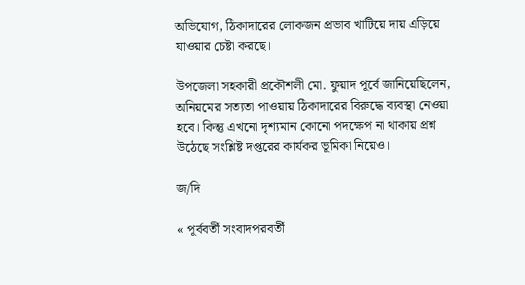অভিযোগ, ঠিকাদারের লোকজন প্রভাব খাটিয়ে দায় এড়িয়ে যাওয়ার চেষ্টা করছে।

উপজেলা সহকারী প্রকৌশলী মো. ফুয়াদ পূর্বে জানিয়েছিলেন, অনিয়মের সত্যতা পাওয়ায় ঠিকাদারের বিরুদ্ধে ব্যবস্থা নেওয়া হবে। কিন্তু এখনো দৃশ্যমান কোনো পদক্ষেপ না থাকায় প্রশ্ন উঠেছে সংশ্লিষ্ট দপ্তরের কার্যকর ভূমিকা নিয়েও।

জ/দি

« পূর্ববর্তী সংবাদপরবর্তী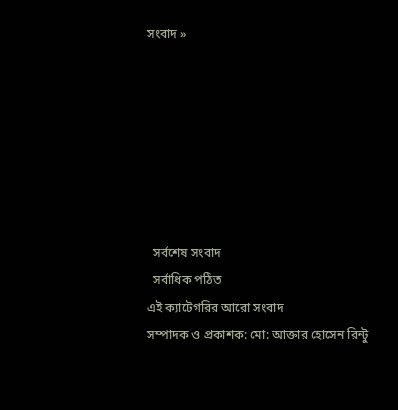সংবাদ »







  সর্বশেষ সংবাদ
  সর্বাধিক পঠিত
এই ক্যাটেগরির আরো সংবাদ
সম্পাদক ও প্রকাশক: মো: আক্তার হোসেন রিন্টু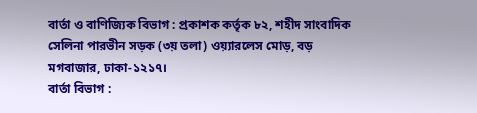বার্তা ও বাণিজ্যিক বিভাগ : প্রকাশক কর্তৃক ৮২, শহীদ সাংবাদিক সেলিনা পারভীন সড়ক (৩য় তলা) ওয়্যারলেস মোড়, বড় মগবাজার, ঢাকা-১২১৭।
বার্তা বিভাগ :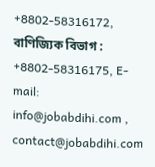+8802-58316172, বাণিজ্যিক বিভাগ : +8802-58316175, E-mail: info@jobabdihi.com , contact@jobabdihi.com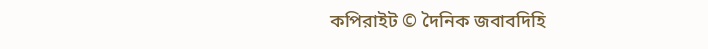কপিরাইট © দৈনিক জবাবদিহি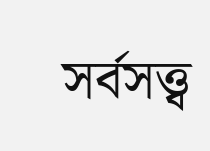সর্বসত্ত্ব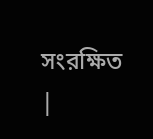সংরক্ষিত |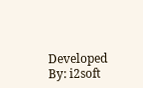Developed By: i2soft